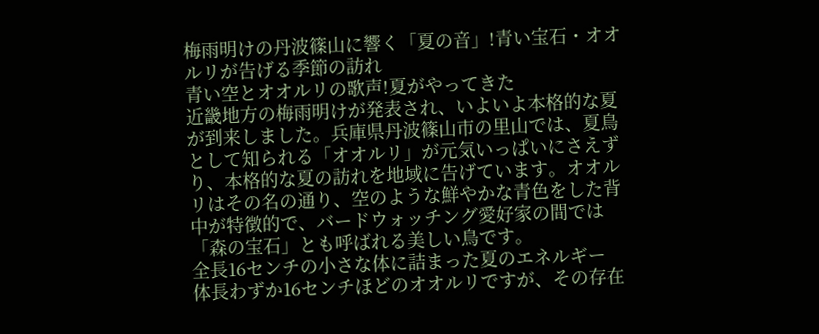梅雨明けの丹波篠山に響く「夏の音」!青い宝石・オオルリが告げる季節の訪れ
青い空とオオルリの歌声!夏がやってきた
近畿地方の梅雨明けが発表され、いよいよ本格的な夏が到来しました。兵庫県丹波篠山市の里山では、夏鳥として知られる「オオルリ」が元気いっぱいにさえずり、本格的な夏の訪れを地域に告げています。オオルリはその名の通り、空のような鮮やかな青色をした背中が特徴的で、バードウォッチング愛好家の間では「森の宝石」とも呼ばれる美しい鳥です。
全長16センチの小さな体に詰まった夏のエネルギー
体長わずか16センチほどのオオルリですが、その存在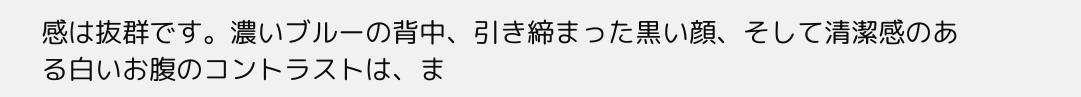感は抜群です。濃いブルーの背中、引き締まった黒い顔、そして清潔感のある白いお腹のコントラストは、ま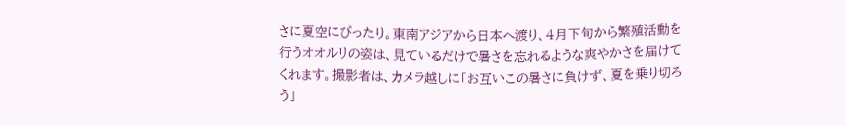さに夏空にぴったり。東南アジアから日本へ渡り、4月下旬から繁殖活動を行うオオルリの姿は、見ているだけで暑さを忘れるような爽やかさを届けてくれます。撮影者は、カメラ越しに「お互いこの暑さに負けず、夏を乗り切ろう」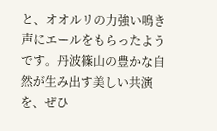と、オオルリの力強い鳴き声にエールをもらったようです。丹波篠山の豊かな自然が生み出す美しい共演を、ぜひ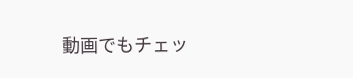動画でもチェッ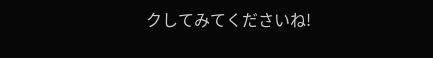クしてみてくださいね!